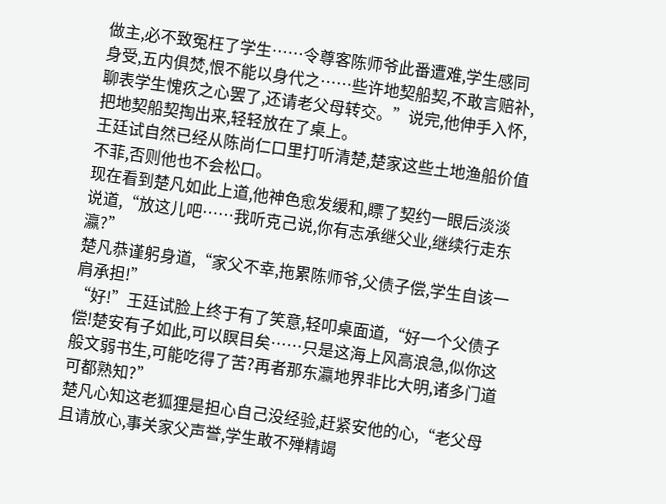做主,必不致冤枉了学生……令尊客陈师爷此番遭难,学生感同身受,五内俱焚,恨不能以身代之……些许地契船契,不敢言赔补,聊表学生愧疚之心罢了,还请老父母转交。”说完,他伸手入怀,把地契船契掏出来,轻轻放在了桌上。
王廷试自然已经从陈尚仁口里打听清楚,楚家这些土地渔船价值不菲,否则他也不会松口。
现在看到楚凡如此上道,他神色愈发缓和,瞟了契约一眼后淡淡说道,“放这儿吧……我听克己说,你有志承继父业,继续行走东瀛?”
楚凡恭谨躬身道,“家父不幸,拖累陈师爷,父债子偿,学生自该一肩承担!”
“好!”王廷试脸上终于有了笑意,轻叩桌面道,“好一个父债子偿!楚安有子如此,可以瞑目矣……只是这海上风高浪急,似你这般文弱书生,可能吃得了苦?再者那东瀛地界非比大明,诸多门道可都熟知?”
楚凡心知这老狐狸是担心自己没经验,赶紧安他的心,“老父母且请放心,事关家父声誉,学生敢不殚精竭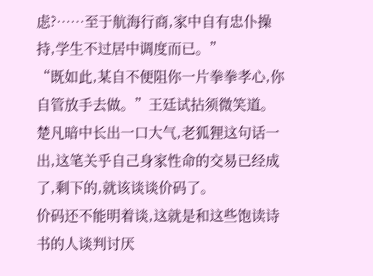虑?……至于航海行商,家中自有忠仆操持,学生不过居中调度而已。”
“既如此,某自不便阻你一片拳拳孝心,你自管放手去做。”王廷试拈须微笑道。
楚凡暗中长出一口大气,老狐狸这句话一出,这笔关乎自己身家性命的交易已经成了,剩下的,就该谈谈价码了。
价码还不能明着谈,这就是和这些饱读诗书的人谈判讨厌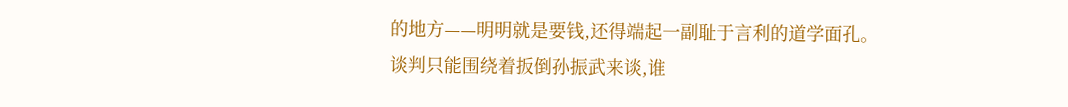的地方——明明就是要钱,还得端起一副耻于言利的道学面孔。
谈判只能围绕着扳倒孙振武来谈,谁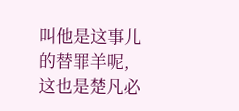叫他是这事儿的替罪羊呢,这也是楚凡必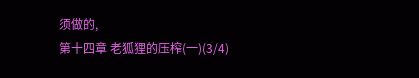须做的,
第十四章 老狐狸的压榨(一)(3/4)